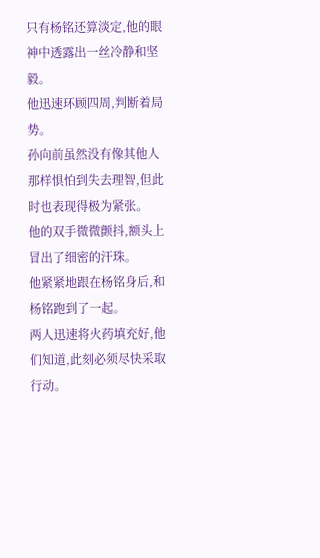只有杨铭还算淡定,他的眼神中透露出一丝冷静和坚毅。
他迅速环顾四周,判断着局势。
孙向前虽然没有像其他人那样惧怕到失去理智,但此时也表现得极为紧张。
他的双手微微颤抖,额头上冒出了细密的汗珠。
他紧紧地跟在杨铭身后,和杨铭跑到了一起。
两人迅速将火药填充好,他们知道,此刻必须尽快采取行动。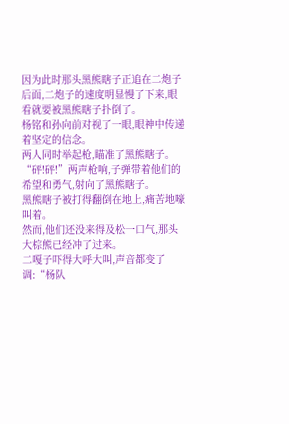因为此时那头黑熊瞎子正追在二炮子后面,二炮子的速度明显慢了下来,眼看就要被黑熊瞎子扑倒了。
杨铭和孙向前对视了一眼,眼神中传递着坚定的信念。
两人同时举起枪,瞄准了黑熊瞎子。
“砰!砰!”两声枪响,子弹带着他们的希望和勇气,射向了黑熊瞎子。
黑熊瞎子被打得翻倒在地上,痛苦地嚎叫着。
然而,他们还没来得及松一口气,那头大棕熊已经冲了过来。
二嘎子吓得大呼大叫,声音都变了调:“杨队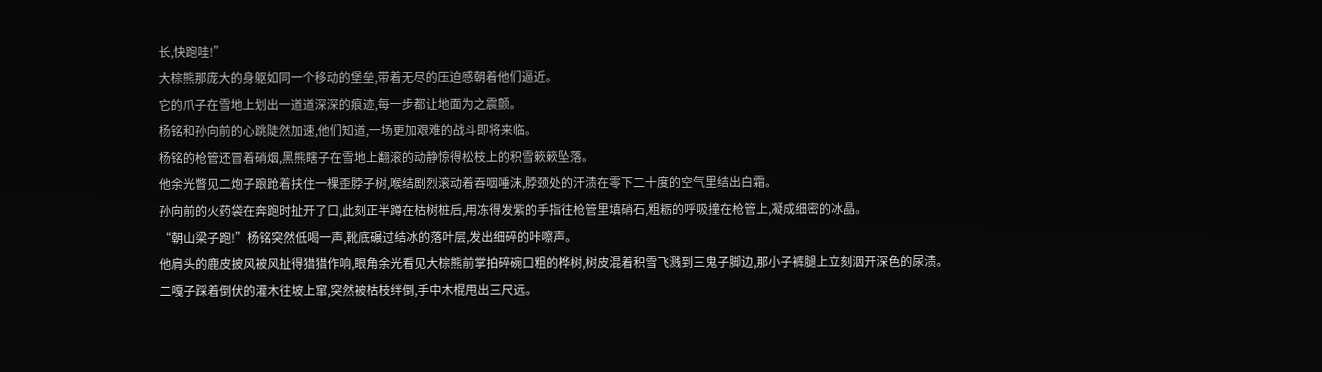长,快跑哇!”
大棕熊那庞大的身躯如同一个移动的堡垒,带着无尽的压迫感朝着他们逼近。
它的爪子在雪地上划出一道道深深的痕迹,每一步都让地面为之震颤。
杨铭和孙向前的心跳陡然加速,他们知道,一场更加艰难的战斗即将来临。
杨铭的枪管还冒着硝烟,黑熊瞎子在雪地上翻滚的动静惊得松枝上的积雪簌簌坠落。
他余光瞥见二炮子踉跄着扶住一棵歪脖子树,喉结剧烈滚动着吞咽唾沫,脖颈处的汗渍在零下二十度的空气里结出白霜。
孙向前的火药袋在奔跑时扯开了口,此刻正半蹲在枯树桩后,用冻得发紫的手指往枪管里填硝石,粗粝的呼吸撞在枪管上,凝成细密的冰晶。
“朝山梁子跑!”杨铭突然低喝一声,靴底碾过结冰的落叶层,发出细碎的咔嚓声。
他肩头的鹿皮披风被风扯得猎猎作响,眼角余光看见大棕熊前掌拍碎碗口粗的桦树,树皮混着积雪飞溅到三鬼子脚边,那小子裤腿上立刻洇开深色的尿渍。
二嘎子踩着倒伏的灌木往坡上窜,突然被枯枝绊倒,手中木棍甩出三尺远。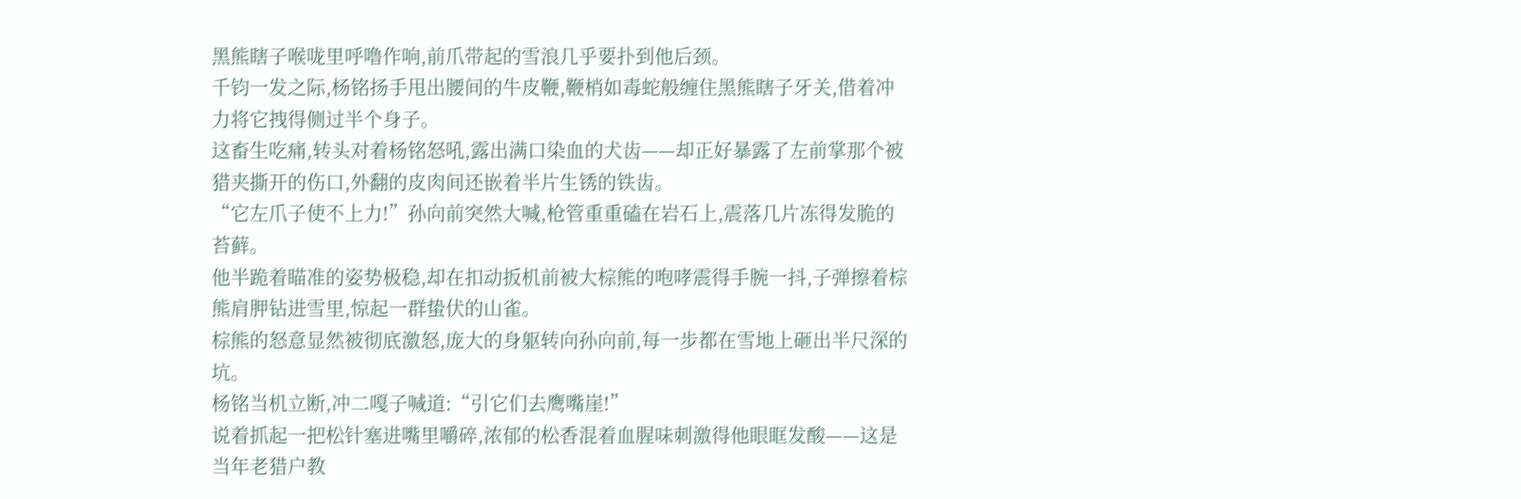黑熊瞎子喉咙里呼噜作响,前爪带起的雪浪几乎要扑到他后颈。
千钧一发之际,杨铭扬手甩出腰间的牛皮鞭,鞭梢如毒蛇般缠住黑熊瞎子牙关,借着冲力将它拽得侧过半个身子。
这畜生吃痛,转头对着杨铭怒吼,露出满口染血的犬齿——却正好暴露了左前掌那个被猎夹撕开的伤口,外翻的皮肉间还嵌着半片生锈的铁齿。
“它左爪子使不上力!”孙向前突然大喊,枪管重重磕在岩石上,震落几片冻得发脆的苔藓。
他半跪着瞄准的姿势极稳,却在扣动扳机前被大棕熊的咆哮震得手腕一抖,子弹擦着棕熊肩胛钻进雪里,惊起一群蛰伏的山雀。
棕熊的怒意显然被彻底激怒,庞大的身躯转向孙向前,每一步都在雪地上砸出半尺深的坑。
杨铭当机立断,冲二嘎子喊道:“引它们去鹰嘴崖!”
说着抓起一把松针塞进嘴里嚼碎,浓郁的松香混着血腥味刺激得他眼眶发酸——这是当年老猎户教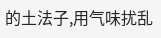的土法子,用气味扰乱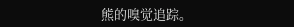熊的嗅觉追踪。